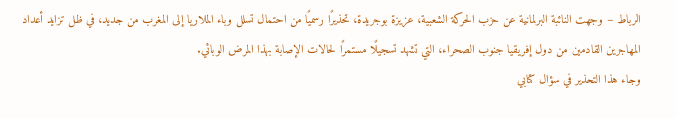الرباط – وجهت النائبة البرلمانية عن حزب الحركة الشعبية، عزيزة بوجريدة، تحذيرًا رسميًا من احتمال تسلل وباء الملاريا إلى المغرب من جديد، في ظل تزايد أعداد المهاجرين القادمين من دول إفريقيا جنوب الصحراء، التي تشهد تسجيلًا مستمرًا لحالات الإصابة بهذا المرض الوبائي.
وجاء هذا التحذير في سؤال كتابي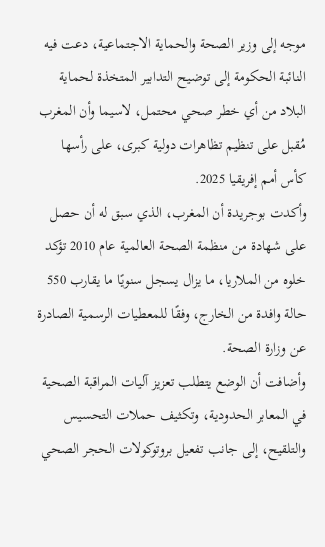موجه إلى وزير الصحة والحماية الاجتماعية، دعت فيه النائبة الحكومة إلى توضيح التدابير المتخذة لحماية البلاد من أي خطر صحي محتمل، لاسيما وأن المغرب مُقبل على تنظيم تظاهرات دولية كبرى، على رأسها كأس أمم إفريقيا 2025.
وأكدت بوجريدة أن المغرب، الذي سبق له أن حصل على شهادة من منظمة الصحة العالمية عام 2010 تؤكد خلوه من الملاريا، ما يزال يسجل سنويًا ما يقارب 550 حالة وافدة من الخارج، وفقًا للمعطيات الرسمية الصادرة عن وزارة الصحة.
وأضافت أن الوضع يتطلب تعزيز آليات المراقبة الصحية في المعابر الحدودية، وتكثيف حملات التحسيس والتلقيح، إلى جانب تفعيل بروتوكولات الحجر الصحي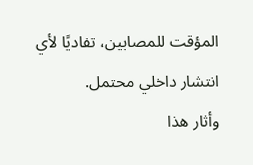المؤقت للمصابين، تفاديًا لأي انتشار داخلي محتمل.
وأثار هذا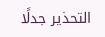التحذير جدلًا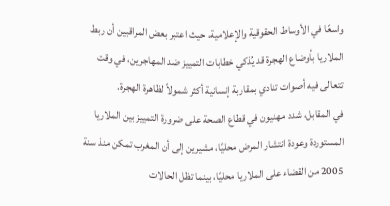واسعًا في الأوساط الحقوقية والإعلامية، حيث اعتبر بعض المراقبين أن ربط الملاريا بأوضاع الهجرة قد يُذكي خطابات التمييز ضد المهاجرين، في وقت تتعالى فيه أصوات تنادي بمقاربة إنسانية أكثر شمولاً لظاهرة الهجرة.
في المقابل، شدد مهنيون في قطاع الصحة على ضرورة التمييز بين الملاريا المستوردة وعودة انتشار المرض محليًا، مشيرين إلى أن المغرب تمكن منذ سنة 2005 من القضاء على الملاريا محليًا، بينما تظل الحالات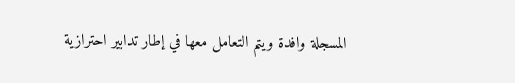المسجلة وافدة ويتم التعامل معها في إطار تدابير احترازية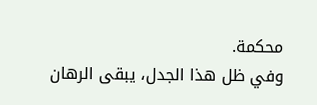محكمة.
وفي ظل هذا الجدل، يبقى الرهان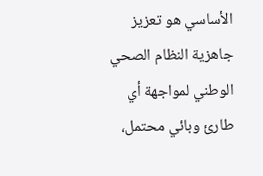الأساسي هو تعزيز جاهزية النظام الصحي الوطني لمواجهة أي طارئ وبائي محتمل،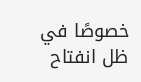خصوصًا في ظل انفتاح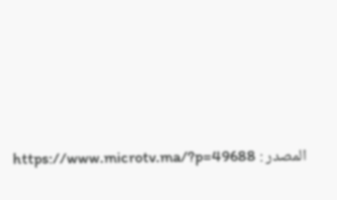المصدر : https://www.microtv.ma/?p=49688